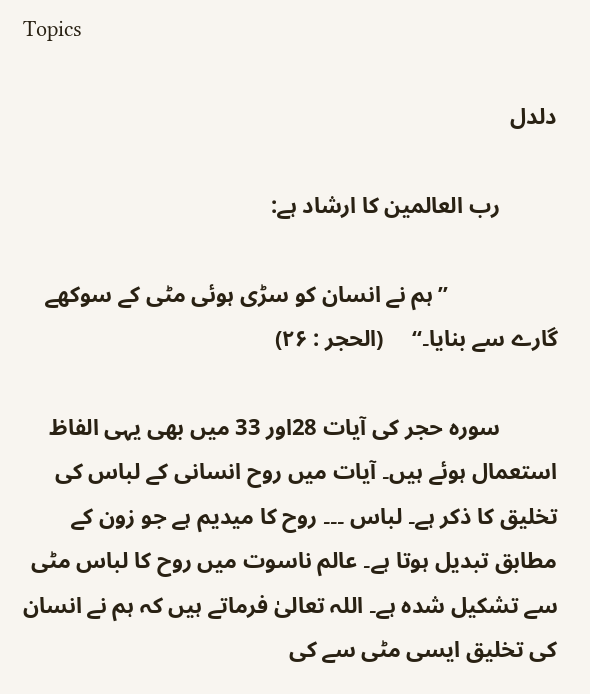Topics

دلدل

          رب العالمین کا ارشاد ہے:

                   ” ہم نے انسان کو سڑی ہوئی مٹی کے سوکھے گارے سے بنایا۔“     (الحجر : ۲۶)

          سورہ حجر کی آیات 28اور 33 میں بھی یہی الفاظ استعمال ہوئے ہیں۔ آیات میں روح انسانی کے لباس کی تخلیق کا ذکر ہے۔ لباس ۔۔۔ روح کا میدیم ہے جو زون کے مطابق تبدیل ہوتا ہے۔ عالم ناسوت میں روح کا لباس مٹی سے تشکیل شدہ ہے۔ اللہ تعالیٰ فرماتے ہیں کہ ہم نے انسان کی تخلیق ایسی مٹی سے کی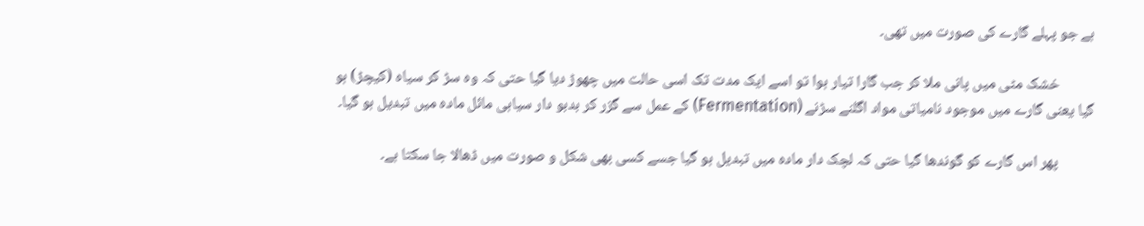ہے جو پہلے گارے کی صورت میں تھی۔

          خشک مٹی میں پانی ملا کر جب گارا تیار ہوا تو اسے ایک مدت تک اسی حالت میں چھوڑ دیا گیا حتی کہ وہ سڑ کر سیاہ (کیچڑ) ہو گیا یعنی گارے میں موجود نامیاتی مواد اگلنے سڑنے (Fermentation) کے عمل سے گزر کر بدبو دار سیاہی مائل مادہ میں تبدیل ہو گیا۔

          پھر اس گارے کو گوندھا گیا حتی کہ لچک دار مادہ میں تبدیل ہو گیا جسے کسی بھی شکل و صورت میں ڈھالا جا سکتا ہے۔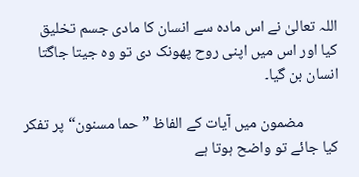اللہ تعالیٰ نے اس مادہ سے انسان کا مادی جسم تخلیق کیا اور اس میں اپنی روح پھونک دی تو وہ جیتا جاگتا انسان بن گیا۔

          مضمون میں آیات کے الفاظ ” حما مسنون“ پر تفکر کیا جائے تو واضح ہوتا ہے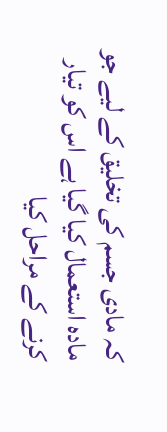کہ مادی جسم کی تخلیق کے لیے جو مادہ استعمال کیا گیا ہے اس کو تیار کرنے کے مراحل کیا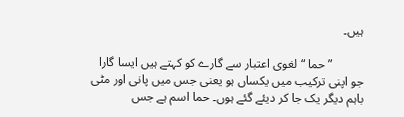ہیں۔

          ” حما “ لغوی اعتبار سے گارے کو کہتے ہیں ایسا گارا جو اپنی ترکیب میں یکساں ہو یعنی جس میں پانی اور مٹی باہم دیگر یک جا کر دیئے گئے ہوں۔ حما اسم ہے جس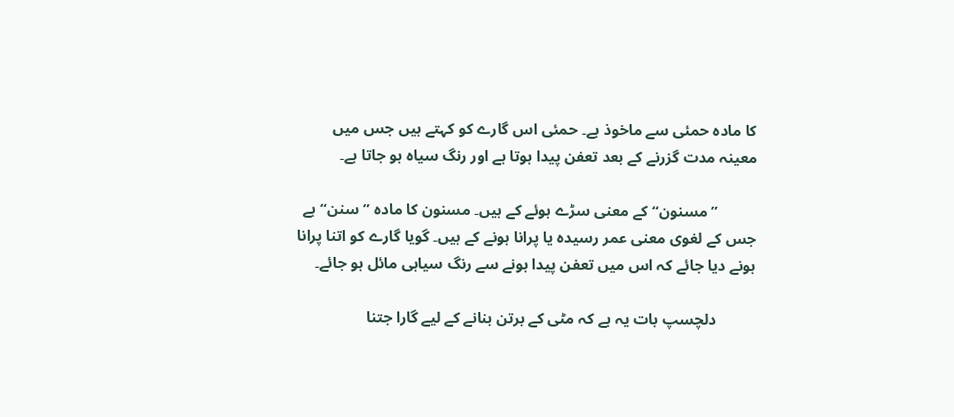کا مادہ حمئی سے ماخوذ ہے۔ حمئی اس گارے کو کہتے ہیں جس میں معینہ مدت گزرنے کے بعد تعفن پیدا ہوتا ہے اور رنگ سیاہ ہو جاتا ہے۔

          ”مسنون“ کے معنی سڑے ہوئے کے ہیں۔ مسنون کا مادہ ” سنن“ ہے جس کے لغوی معنی عمر رسیدہ یا پرانا ہونے کے ہیں۔ گویا گارے کو اتنا پرانا ہونے دیا جائے کہ اس میں تعفن پیدا ہونے سے رنگ سیاہی مائل ہو جائے۔

          دلچسپ بات یہ ہے کہ مٹی کے برتن بنانے کے لیے گارا جتنا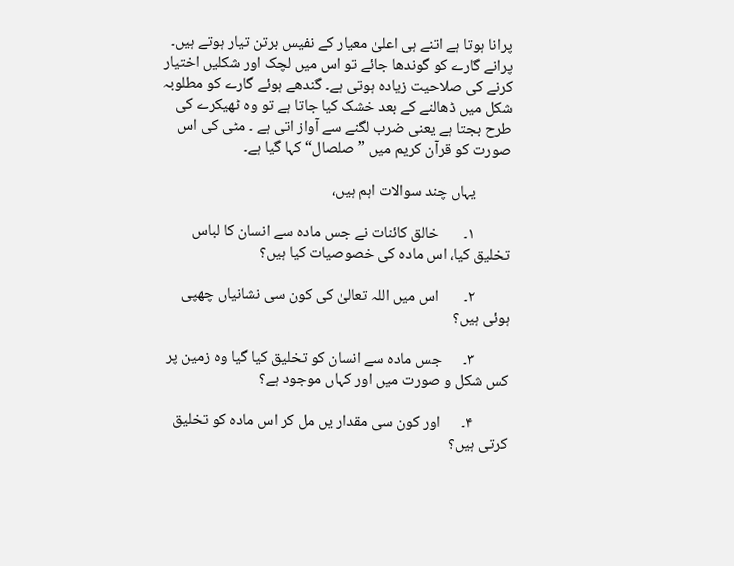پرانا ہوتا ہے اتنے ہی اعلیٰ معیار کے نفیس برتن تیار ہوتے ہیں۔ پرانے گارے کو گوندھا جائے تو اس میں لچک اور شکلیں اختیار کرنے کی صلاحیت زیادہ ہوتی ہے۔ گندھے ہوئے گارے کو مطلوبہ شکل میں ڈھالنے کے بعد خشک کیا جاتا ہے تو وہ ٹھیکرے کی طرح بجتا ہے یعنی ضرب لگنے سے آواز اتی ہے ۔ مٹی کی اس صورت کو قرآن کریم میں ” صلصال“ کہا گیا ہے۔

          یہاں چند سوالات اہم ہیں،

          ۱۔       خالق کائنات نے جس مادہ سے انسان کا لباس تخلیق کیا، اس مادہ کی خصوصیات کیا ہیں؟

          ۲۔       اس میں اللہ تعالیٰ کی کون سی نشانیاں چھپی ہوئی ہیں؟

          ۳۔      جس مادہ سے انسان کو تخلیق کیا گیا وہ زمین پر کس شکل و صورت میں اور کہاں موجود ہے؟

          ۴۔      اور کون سی مقدار یں مل کر اس مادہ کو تخلیق کرتی ہیں؟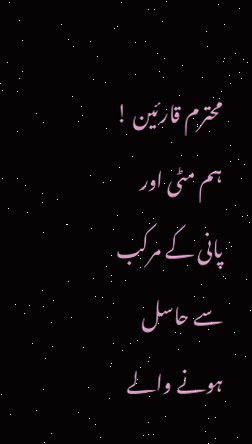محترم قارئین ! ہم مٹی اور پانی کے مرکب سے حاسل ہونے والے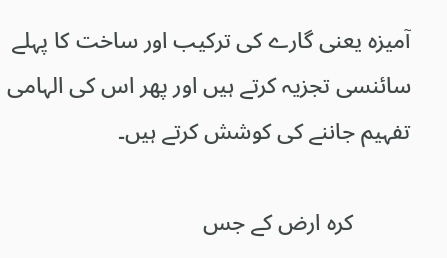آمیزہ یعنی گارے کی ترکیب اور ساخت کا پہلے سائنسی تجزیہ کرتے ہیں اور پھر اس کی الہامی تفہیم جاننے کی کوشش کرتے ہیں۔

          کرہ ارض کے جس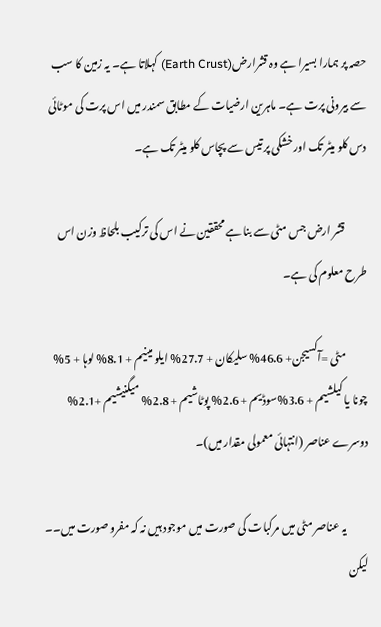حصہ پر ہمارا بسیرا ہے وہ قشرارض(Earth Crust) کہلاتا ہے۔ یہ زمین کا سب سے بیرونی پرت ہے۔ ماہرین ارضیات کے مطابق سمندر میں اس پرت کی موٹائی دس کلو میٹر تک اور خشکی پر تیس سے پچاس کلو میٹر تک ہے۔

          قشر ارض جس مٹی سے بنا ہے محققین نے اس کی ترکیب بلحاظ وزن اس طرح معلوم کی ہے۔

          مٹی =آکسیجن+ 46.6% سلیکان + 27.7% ایلو مینیم + 8.1% لوہا + 5% چونا یا کیلشیم + 3.6%سوڈیم + 2.6% پوٹاشیم + 2.8% میگنیشیم +2.1% دوسرے عناصر (انتہائی معمولی مقدار میں)۔

          یہ عناصر مٹی میں مرکبات کی صورت میں موجود ہیں نہ کہ مفرو صورت میں۔۔ لیکن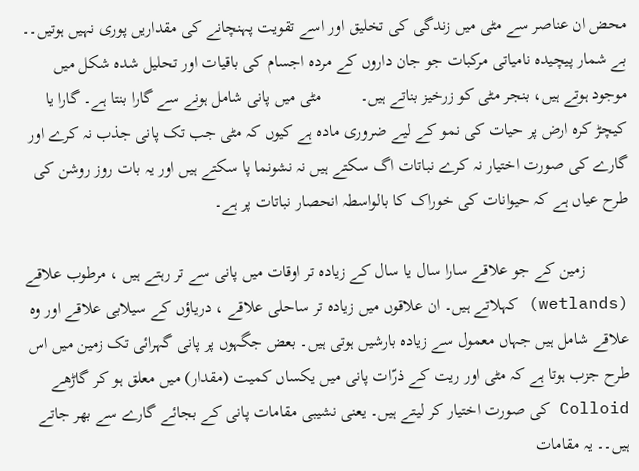محض ان عناصر سے مٹی میں زندگی کی تخلیق اور اسے تقویت پہنچانے کی مقداریں پوری نہیں ہوتیں۔۔ بے شمار پیچیدہ نامیاتی مرکبات جو جان داروں کے مردہ اجسام کی باقیات اور تحلیل شدہ شکل میں موجود ہوتے ہیں، بنجر مٹی کو زرخیز بناتے ہیں۔         مٹی میں پانی شامل ہونے سے گارا بنتا ہے۔ گارا یا کیچڑ کرہ ارض پر حیات کی نمو کے لیے ضروری مادہ ہے کیوں کہ مٹی جب تک پانی جذب نہ کرے اور گارے کی صورت اختیار نہ کرے نباتات اگ سکتے ہیں نہ نشونما پا سکتے ہیں اور یہ بات روز روشن کی طرح عیاں ہے کہ حیوانات کی خوراک کا بالواسطہ انحصار نباتات پر ہے۔

          زمین کے جو علاقے سارا سال یا سال کے زیادہ تر اوقات میں پانی سے تر رہتے ہیں ، مرطوب علاقے (wetlands) کہلاتے ہیں۔ ان علاقوں میں زیادہ تر ساحلی علاقے ، دریاؤں کے سیلابی علاقے اور وہ علاقے شامل ہیں جہاں معمول سے زیادہ بارشیں ہوتی ہیں۔ بعض جگہوں پر پانی گہرائی تک زمین میں اس طرح جزب ہوتا ہے کہ مٹی اور ریت کے ذرّات پانی میں یکساں کمیت (مقدار) میں معلق ہو کر گاڑھے Colloid کی صورت اختیار کر لیتے ہیں۔ یعنی نشیبی مقامات پانی کے بجائے گارے سے بھر جاتے ہیں۔۔ یہ مقامات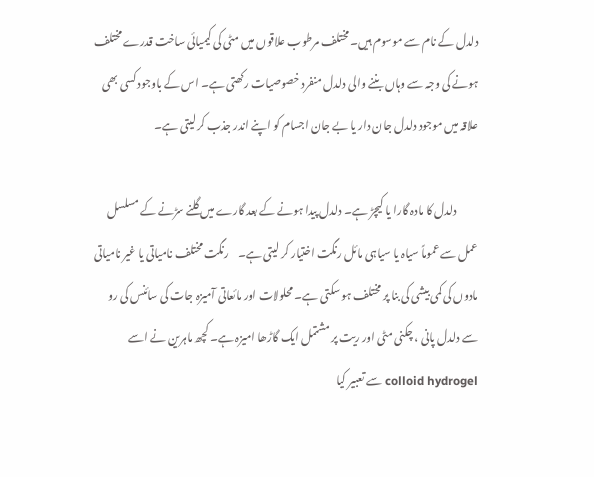دلدل کے نام سے موسوم ہیں۔مختلف مرطوب علاقوں میں مٹی کی کیمیائی ساخت قدرے مختلف ہونے کی وجہ سے وہاں بننے والی دلدل منفرد خصوصیات رکھتی ہے۔ اس کے باوجود کسی بھی علاقہ میں موجود دلدل جان دار یا بے جان اجسام کو اپنے اندر جذب کر لیتی ہے۔

          دلدل کا مادہ گارا یا کیچڑ ہے۔ دلدل پیدا ہونے کے بعد گارے میں گلنے سڑنے کے مسلسل عمل سے عموماً سیاہ یا سیاہی مائل رنگت اختیار کر لیتی ہے۔    رنگت مختلف نامیاتی یا غیر نامیاتی مادوں کی کمی بیشی کی بنا پر مختلف ہو سکتی ہے۔ محلولات اور مائعاتی آمیزہ جات کی سائنس کی رو سے دلدل پانی ، چکنی مٹی اور ریت پر مشتمل ایک گاڑھا امیزہ ہے۔ کچھ ماہرین نے اسے colloid hydrogel سے تعبیر کیا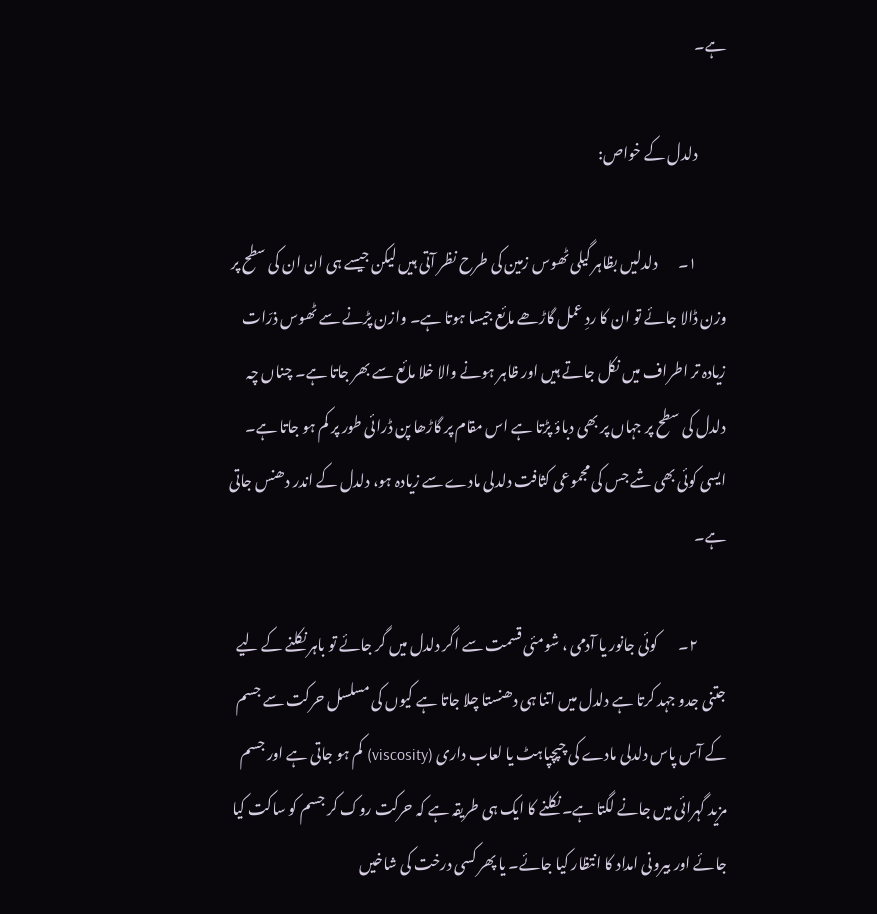ہے۔

          دلدل کے خواص:

          ۱۔       دلدلیں بظاہر گیلی ٹھوس زمین کی طرح نظر آتی ہیں لیکن جیسے ہی ان ان کی سطح پر وزن ڈالا جائے تو ان کا ردِ عمل گاڑھے مائع جیسا ہوتا ہے۔ وازن پڑنے سے ٹھوس ذرّات زیادہ تر اطراف میں نکل جاتے ہیں اور ظاہر ہونے والا خلا مائع سے بھر جاتا ہے۔ چناں چہ دلدل کی سطح پر جہاں پر بھی دباؤ پڑتا ہے اس مقام پر گاڑھا پن ڈرائی طور پر کم ہو جاتا ہے۔ ایسی کوئی بھی شے جس کی مجموعی کثافت دلدلی مادے سے زیادہ ہو، دلدل کے اندر دھنس جاتی ہے۔

          ۲۔       کوئی جانور یا آدمی ، شومئی قسمت سے اگر دلدل میں گر جائے تو باہر نکلنے کے لیے جتنی جدو جہد کرتا ہے دلدل میں اتنا ہی دھنستا چلا جاتا ہے کیوں کی مسلسل حرکت سے جسم کے آس پاس دلدلی مادے کی چپچپاہٹ یا لعاب داری (viscosity) کم ہو جاتی ہے اور جسم مزید گہرائی میں جانے لگتا ہے۔ نکلنے کا ایک ہی طریقہ ہے کہ حرکت روک کر جسم کو ساکت کیا جائے اور بیرونی امداد کا انتظار کیا جائے۔ یا پھر کسی درخت کی شاخیں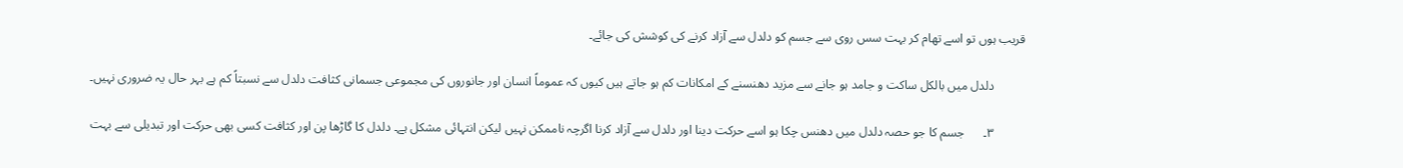قریب ہوں تو اسے تھام کر بہت سس روی سے جسم کو دلدل سے آزاد کرنے کی کوشش کی جائے۔

          دلدل میں بالکل ساکت و جامد ہو جانے سے مزید دھنسنے کے امکانات کم ہو جاتے ہیں کیوں کہ عموماً انسان اور جانوروں کی مجموعی جسمانی کثافت دلدل سے نسبتاً کم ہے بہر حال یہ ضروری نہیں۔

          ۳۔      جسم کا جو حصہ دلدل میں دھنس چکا ہو اسے حرکت دینا اور دلدل سے آزاد کرنا اگرچہ ناممکن نہیں لیکن انتہائی مشکل ہے۔ دلدل کا گاڑھا پن اور کثافت کسی بھی حرکت اور تبدیلی سے بہت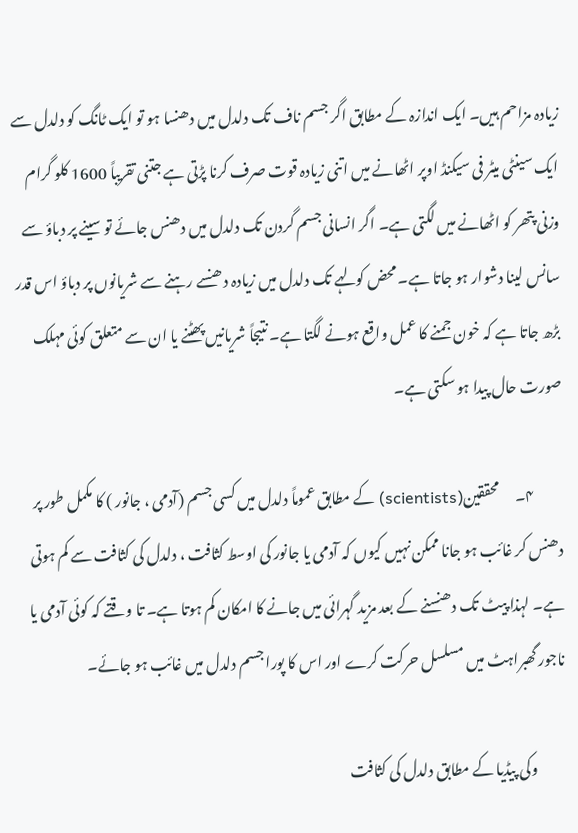زیادہ مزاحم ہیں۔ ایک اندازہ کے مطابق اگر جسم ناف تک دلدل میں دھنسا ہو تو ایک ٹانگ کو دلدل سے ایک سینٹی میٹر فی سیکنڈ اوپر اٹھانے میں اتنی زیادہ قوت صرف کرنا پڑتی ہے جتنی تقریباً 1600 کلو گرام وزنی پتھر کو اٹھانے میں لگتی ہے۔ اگر انسانی جسم گردن تک دلدل میں دھنس جائے تو سینے پر دباؤ سے سانس لینا دشوار ہو جاتا ہے۔ محض کولہے تک دلدل میں زیادہ دھنسے رہنے سے شریانوں پر دباؤ اس قدر بڑھ جاتا ہے کہ خون جمنے کا عمل واقع ہونے لگتا ہے۔ نتیجاً شریانیں پھٹنے یا ان سے متعلق کوئی مہلک صورت حال پیدا ہو سکتی ہے۔

          ۴۔      محققین(scientists) کے مطابق عموماً دلدل میں کسی جسم (آدمی ، جانور ) کا مکمل طور پر دھنس کر غائب ہو جانا ممکن نہیں کیوں کہ آدمی یا جانور کی اوسط کثافت ، دلدل کی کثافت سے کم ہوتی ہے۔ لہذا پیٹ تک دھنسنے کے بعد مزید گہرائی میں جانے کا امکان کم ہوتا ہے۔ تا وقتے کہ کوئی آدمی یا ناجور گھبراہٹ میں مسلسل حرکت کرے اور اس کا پورا جسم دلدل میں غائب ہو جائے۔

          وکی پیڈیا کے مطابق دلدل کی کثافت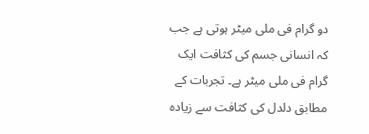دو گرام فی ملی میٹر ہوتی ہے جب کہ انسانی جسم کی کثافت ایک گرام فی ملی میٹر ہے۔ تجربات کے مطابق دلدل کی کثافت سے زیادہ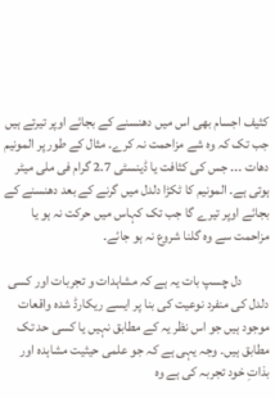کثیف اجسام بھی اس میں دھنسنے کے بجائے اوپر تیرتے ہیں جب تک کہ وہ شے مزاحمت نہ کرے۔ مثال کے طور پر المونیم دھات ۔۔۔ جس کی کثافت یا ڈینسٹی 2.7 گرام فی ملی میٹر ہوتی ہے۔ المونیم کا ٹکڑا دلدل میں گرنے کے بعد دھنسنے کے بجائے اوپر تیرے گا جب تک کہاس میں حرکت نہ ہو یا مزاحمت سے وہ گلنا شروع نہ ہو جائے۔

          دل چسپ بات یہ ہے کہ مشاہدات و تجربات اور کسی دلدل کی منفرد نوعیت کی بنا پر ایسے ریکارڈ شدہ واقعات موجود ہیں جو اس نظر یہ کے مطابق نہیں یا کسی حد تک مطابق ہیں۔ وجہ یہی ہے کہ جو علمی حیثیت مشاہدہ اور بذاتِ خود تجربہ کی ہے وہ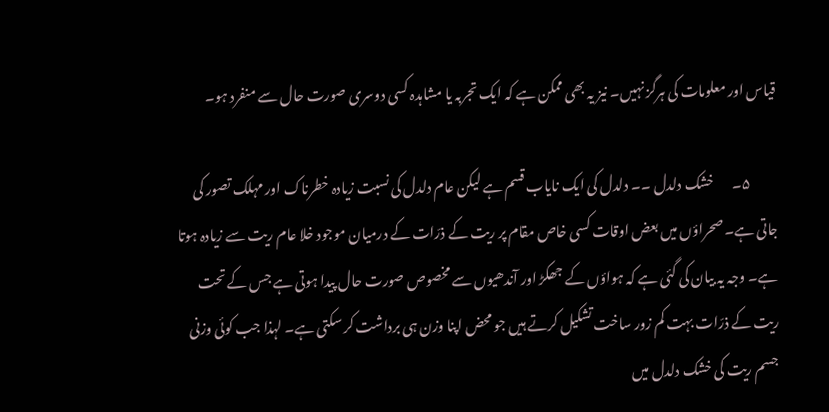قیاس اور معلومات کی ہرگز نہیں۔ نیز یہ بھی ممکن ہے کہ ایک تجربہ یا مشاہدہ کسی دوسری صورت حال سے منفرد ہو۔

          ۵۔       خشک دلدل ۔۔ دلدل کی ایک نایاب قسم ہے لیکن عام دلدل کی نسبت زیادہ خطرناک اور مہلک تصور کی جاتی ہے۔ صحراؤں میں بعض اوقات کسی خاص مقام پر ریت کے ذرّات کے درمیان موجود خلا عام ریت سے زیادہ ہوتا ہے۔ وجہ یہ بیان کی گئی ہے کہ ہواؤں کے جھکڑ اور آندھیوں سے مخصوص صورت حال پیدا ہوتی ہے جس کے تحت ریت کے ذرّات بہت کم زور ساخت تشکیل کرتے ہیں جو محض اپنا وزن ہی برداشت کر سکتی ہے۔ لہذا جب کوئی وزنی جسم ریت کی خشک دلدل میں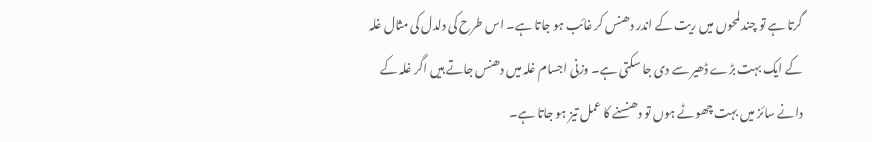گرتا ہے تو چند لمحوں میں ریت کے اندر دھنس کر غائب ہو جاتا ہے۔ اس طرح کی دلدل کی مثال غلہ کے ایک بہت بڑے ڈھیر سے دی جا سکتی ہے۔ وزنی اجسام غلہ میں دھنس جاتے ہیں اگر غلہ کے دانے سائز میں بہت چھوٹے ہوں تو دھنسنے کا عمل تیز ہو جاتا ہے۔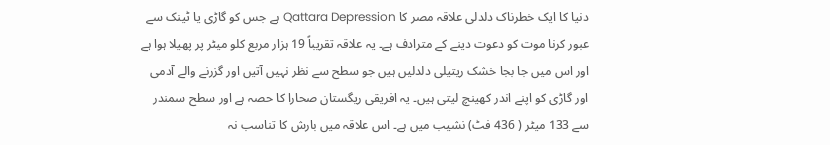دنیا کا ایک خطرناک دلدلی علاقہ مصر کا Qattara Depression ہے جس کو گاڑی یا ٹینک سے عبور کرنا موت کو دعوت دینے کے مترادف ہے۔ یہ علاقہ تقریباً 19 ہزار مربع کلو میٹر پر پھیلا ہوا ہے اور اس میں جا بجا خشک ریتیلی دلدلیں ہیں جو سطح سے نظر نہیں آتیں اور گزرنے والے آدمی اور گاڑی کو اپنے اندر کھینچ لیتی ہیں۔ یہ افریقی ریگستان صحارا کا حصہ ہے اور سطح سمندر سے 133 میٹر ( 436 فٹ) نشیب میں ہے۔ اس علاقہ میں بارش کا تناسب نہ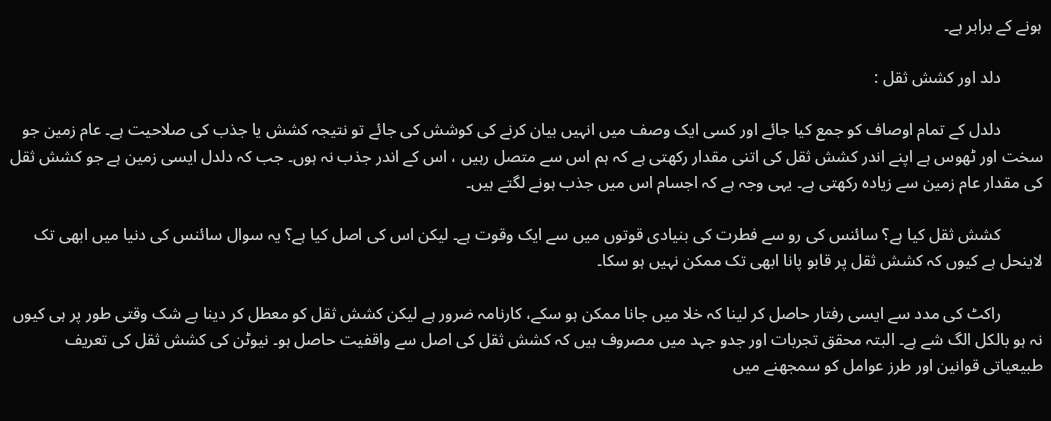ہونے کے برابر ہے۔

          دلد اور کشش ثقل :

          دلدل کے تمام اوصاف کو جمع کیا جائے اور کسی ایک وصف میں انہیں بیان کرنے کی کوشش کی جائے تو نتیجہ کشش یا جذب کی صلاحیت ہے۔ عام زمین جو سخت اور ٹھوس ہے اپنے اندر کشش ثقل کی اتنی مقدار رکھتی ہے کہ ہم اس سے متصل رہیں ، اس کے اندر جذب نہ ہوں۔ جب کہ دلدل ایسی زمین ہے جو کشش ثقل کی مقدار عام زمین سے زیادہ رکھتی ہے۔ یہی وجہ ہے کہ اجسام اس میں جذب ہونے لگتے ہیں۔

          کشش ثقل کیا ہے؟ سائنس کی رو سے فطرت کی بنیادی قوتوں میں سے ایک وقوت ہے۔ لیکن اس کی اصل کیا ہے؟ یہ سوال سائنس کی دنیا میں ابھی تک لاینحل ہے کیوں کہ کشش ثقل پر قابو پانا ابھی تک ممکن نہیں ہو سکا۔

          راکٹ کی مدد سے ایسی رفتار حاصل کر لینا کہ خلا میں جانا ممکن ہو سکے، کارنامہ ضرور ہے لیکن کشش ثقل کو معطل کر دینا بے شک وقتی طور پر ہی کیوں نہ ہو بالکل الگ شے ہے۔ البتہ محقق تجربات اور جدو جہد میں مصروف ہیں کہ کشش ثقل کی اصل سے واقفیت حاصل ہو۔ نیوٹن کی کشش ثقل کی تعریف طبیعیاتی قوانین اور طرز عوامل کو سمجھنے میں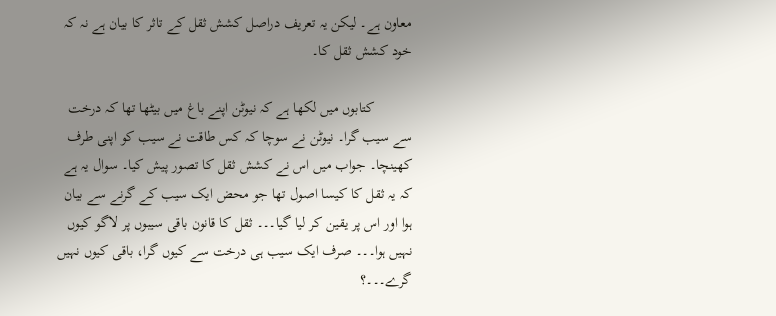معاون ہے۔ لیکن یہ تعریف دراصل کشش ثقل کے تاثر کا بیان ہے نہ کہ خود کشش ثقل کا۔

          کتابوں میں لکھا ہے کہ نیوٹن اپنے باغ میں بیٹھا تھا کہ درخت سے سیب گرا۔ نیوٹن نے سوچا کہ کس طاقت نے سیب کو اپنی طرف کھینچا۔ جواب میں اس نے کشش ثقل کا تصور پیش کیا۔ سوال یہ ہے کہ یہ ثقل کا کیسا اصول تھا جو محض ایک سیب کے گرنے سے بیان ہوا اور اس پر یقین کر لیا گیا۔۔۔ ثقل کا قانون باقی سیبوں پر لاگو کیوں نہیں ہوا۔۔۔ صرف ایک سیب ہی درخت سے کیوں گرا، باقی کیوں نہیں گرے۔۔۔؟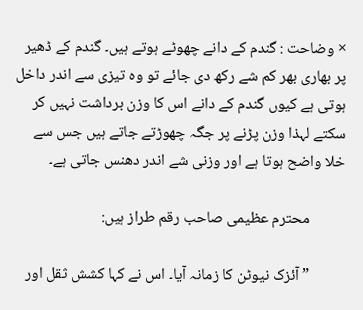× وضاحت : گندم کے دانے چھوٹے ہوتے ہیں۔ گندم کے ڈھیر پر بھاری بھر کم شے رکھ دی جائے تو وہ تیزی سے اندر داخل ہوتی ہے کیوں گندم کے دانے اس کا وزن برداشت نہیں کر سکتے لہذا وزن پڑنے پر جگہ چھوڑتے جاتے ہیں جس سے خلا واضح ہوتا ہے اور وزنی شے اندر دھنس جاتی ہے۔

          محترم عظیمی صاحب رقم طراز ہیں:

          ” آئزک نیوٹن کا زمانہ آیا۔ اس نے کہا کشش ثقل اور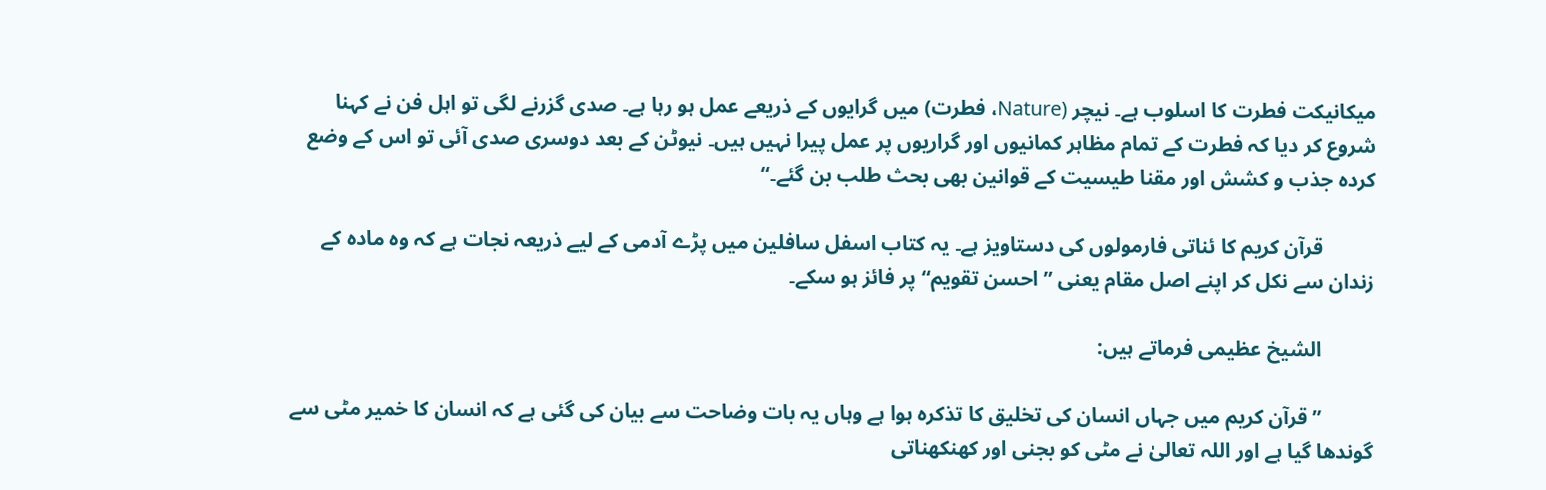میکانیکت فطرت کا اسلوب ہے۔ نیچر (Nature، فطرت) میں گرایوں کے ذریعے عمل ہو رہا ہے۔ صدی گزرنے لگی تو اہل فن نے کہنا شروع کر دیا کہ فطرت کے تمام مظاہر کمانیوں اور گراریوں پر عمل پیرا نہیں ہیں۔ نیوٹن کے بعد دوسری صدی آئی تو اس کے وضع کردہ جذب و کشش اور مقنا طیسیت کے قوانین بھی بحث طلب بن گئے۔“

          قرآن کریم کا ئناتی فارمولوں کی دستاویز ہے۔ یہ کتاب اسفل سافلین میں پڑے آدمی کے لیے ذریعہ نجات ہے کہ وہ مادہ کے زندان سے نکل کر اپنے اصل مقام یعنی ” احسن تقویم“ پر فائز ہو سکے۔

          الشیخ عظیمی فرماتے ہیں:

          ” قرآن کریم میں جہاں انسان کی تخلیق کا تذکرہ ہوا ہے وہاں یہ بات وضاحت سے بیان کی گئی ہے کہ انسان کا خمیر مٹی سے گوندھا گیا ہے اور اللہ تعالیٰ نے مٹی کو بجنی اور کھنکھناتی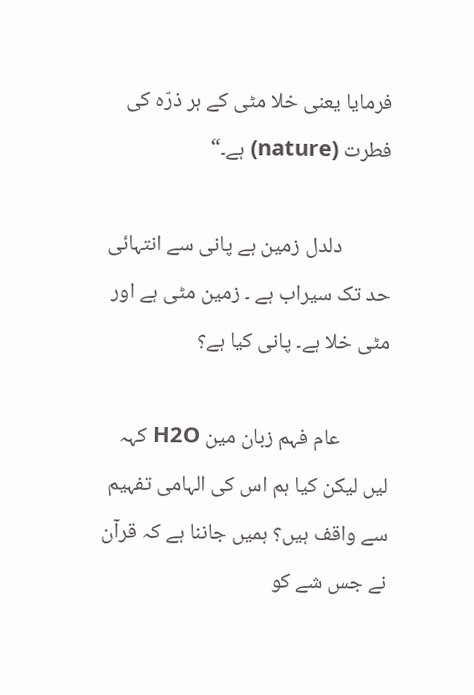فرمایا یعنی خلا مٹی کے ہر ذرّہ کی فطرت (nature) ہے۔“

          دلدل زمین ہے پانی سے انتہائی حد تک سیراب ہے ۔ زمین مٹی ہے اور مٹی خلا ہے۔ پانی کیا ہے؟

          عام فہم زبان مین H2O کہہ لیں لیکن کیا ہم اس کی الہامی تفہیم سے واقف ہیں؟ ہمیں جاننا ہے کہ قرآن نے جس شے کو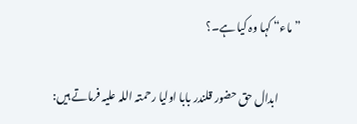” ماء“ کہا وہ کیا ہے۔؟

          ابدال حق حضور قلندر بابا اولیا رحمتہ اللہ علیہ فرماتے ہیں: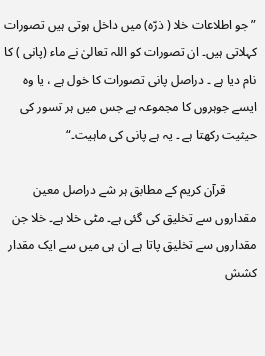” جو اطلاعات خلا ( ذرّہ) میں داخل ہوتی ہیں تصورات کہلاتی ہیں۔ ان تصورات کو اللہ تعالیٰ نے ماء (پانی ) کا نام دیا ہے ۔ دراصل پانی تصورات کا خول ہے ، یا وہ ایسے جوہروں کا مجموعہ ہے جس میں ہر تسور کی حیثیت رکھتا ہے ۔ یہ ہے پانی کی ماہیت۔“

          قرآن کریم کے مطابق ہر شے دراصل معین مقداروں سے تخلیق کی گئی ہے۔ مٹی خلا ہے۔ خلا جن مقداروں سے تخلیق پاتا ہے ان ہی میں سے ایک مقدار کشش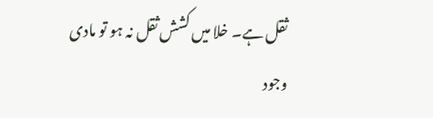ثقل ہے۔ خلا میں کشش ثقل نہ ہو تو مادی وجود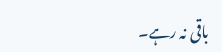باقی نہ رہے۔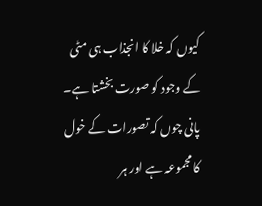کیوں کہ خلا کا انجذاب ہی مٹی کے وجود کو صورت بخشتا ہے۔ پانی چوں کہ تصورات کے خول کا مجموعہ ہے اور ہر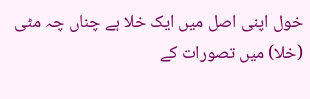خول اپنی اصل میں ایک خلا ہے چناں چہ مٹی (خلا) میں تصورات کے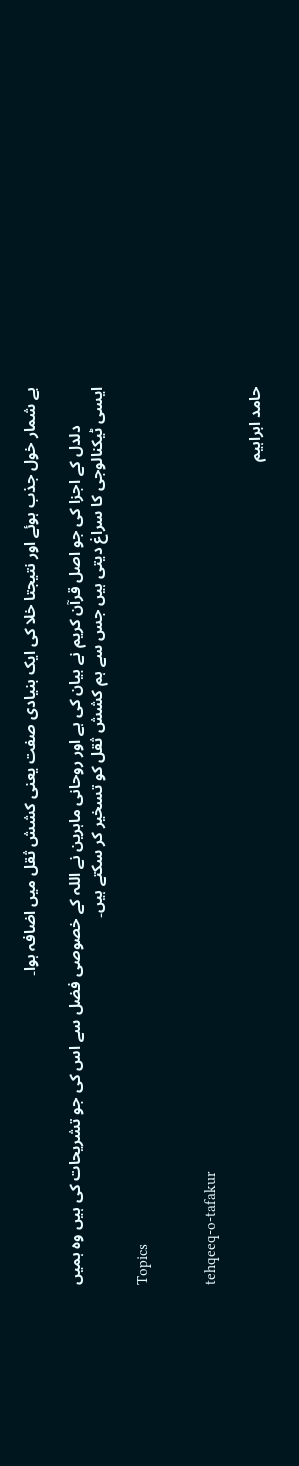بے شمار خول جذب ہوئے اور نتیجتا خلا کی ایک بنیادی صفت یعنی کشش ثقل میں اضافہ ہوا۔

          دلدل کے اجزا کی جو اصل قرآن کریم نے بیان کی ہے اور روحانی ماہرین نے اللہ کے خصوصی فضل سے اس کی جو تشریحات کی ہیں وہ ہمیں ایسی ٹیکنالوجی کا سراغ دیتی ہیں جس سے ہم کشش ثقل کو تسخیر کر سکتے ہیں۔

Topics


tehqeeq-o-tafakur

حامد ابراہیم